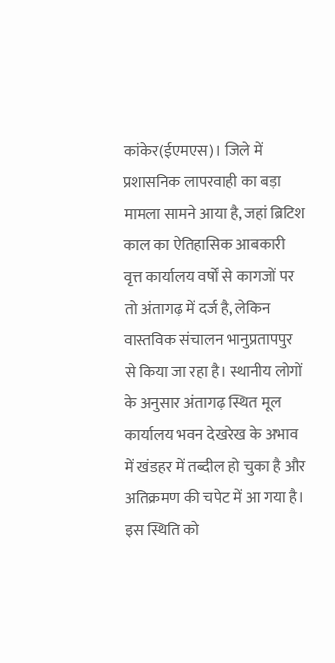कांकेर(ईएमएस)। जिले में प्रशासनिक लापरवाही का बड़ा मामला सामने आया है, जहां ब्रिटिश काल का ऐतिहासिक आबकारी वृत्त कार्यालय वर्षों से कागजों पर तो अंतागढ़ में दर्ज है, लेकिन वास्तविक संचालन भानुप्रतापपुर से किया जा रहा है। स्थानीय लोगों के अनुसार अंतागढ़ स्थित मूल कार्यालय भवन देखरेख के अभाव में खंडहर में तब्दील हो चुका है और अतिक्रमण की चपेट में आ गया है। इस स्थिति को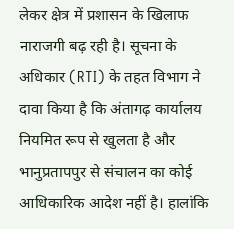लेकर क्षेत्र में प्रशासन के खिलाफ नाराजगी बढ़ रही है। सूचना के अधिकार (RTI) के तहत विभाग ने दावा किया है कि अंतागढ़ कार्यालय नियमित रूप से खुलता है और भानुप्रतापपुर से संचालन का कोई आधिकारिक आदेश नहीं है। हालांकि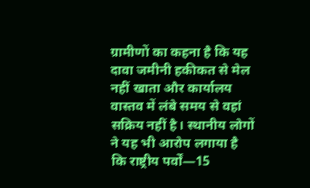ग्रामीणों का कहना है कि यह दावा जमीनी हकीकत से मेल नहीं खाता और कार्यालय वास्तव में लंबे समय से वहां सक्रिय नहीं है। स्थानीय लोगों ने यह भी आरोप लगाया है कि राष्ट्रीय पर्वों—15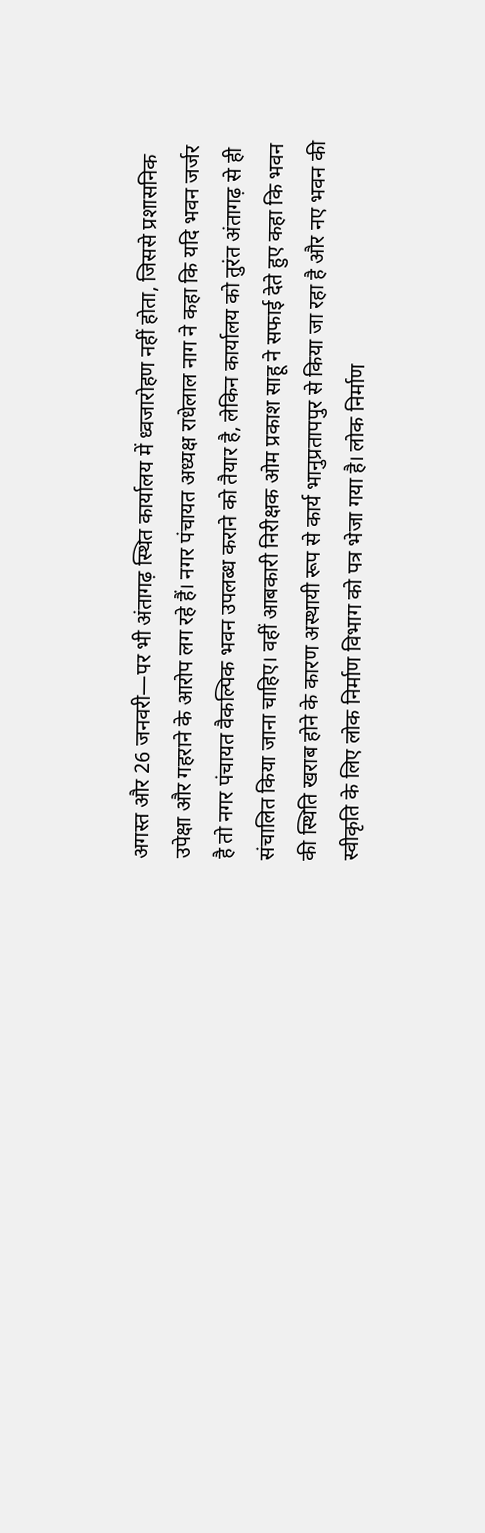अगस्त और 26 जनवरी—पर भी अंतागढ़ स्थित कार्यालय में ध्वजारोहण नहीं होता, जिससे प्रशासनिक उपेक्षा और गहराने के आरोप लग रहे हैं। नगर पंचायत अध्यक्ष राधेलाल नाग ने कहा कि यदि भवन जर्जर है तो नगर पंचायत वैकल्पिक भवन उपलब्ध कराने को तैयार है, लेकिन कार्यालय को तुरंत अंतागढ़ से ही संचालित किया जाना चाहिए। वहीं आबकारी निरीक्षक ओम प्रकाश साहू ने सफाई देते हुए कहा कि भवन की स्थिति खराब होने के कारण अस्थायी रूप से कार्य भानुप्रतापपुर से किया जा रहा है और नए भवन की स्वीकृति के लिए लोक निर्माण विभाग को पत्र भेजा गया है। लोक निर्माण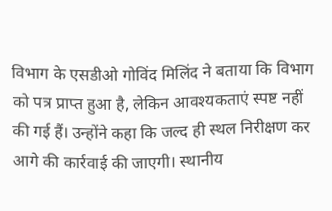विभाग के एसडीओ गोविंद मिलिंद ने बताया कि विभाग को पत्र प्राप्त हुआ है, लेकिन आवश्यकताएं स्पष्ट नहीं की गई हैं। उन्होंने कहा कि जल्द ही स्थल निरीक्षण कर आगे की कार्रवाई की जाएगी। स्थानीय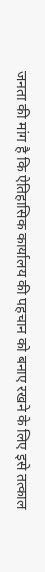जनता की मांग है कि ऐतिहासिक कार्यालय की पहचान को बनाए रखने के लिए इसे तत्काल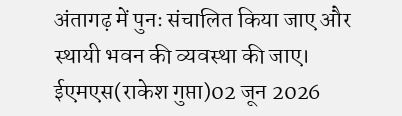अंतागढ़ में पुनः संचालित किया जाए और स्थायी भवन की व्यवस्था की जाए। ईएमएस(राकेश गुप्ता)02 जून 2026